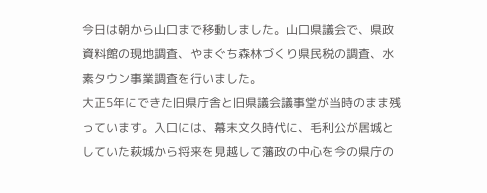今日は朝から山口まで移動しました。山口県議会で、県政資料館の現地調査、やまぐち森林づくり県民税の調査、水素タウン事業調査を行いました。
大正5年にできた旧県庁舎と旧県議会議事堂が当時のまま残っています。入口には、幕末文久時代に、毛利公が居城としていた萩城から将来を見越して藩政の中心を今の県庁の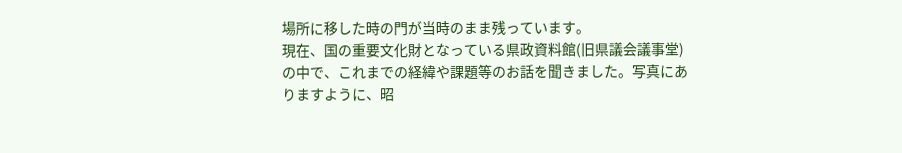場所に移した時の門が当時のまま残っています。
現在、国の重要文化財となっている県政資料館(旧県議会議事堂)の中で、これまでの経緯や課題等のお話を聞きました。写真にありますように、昭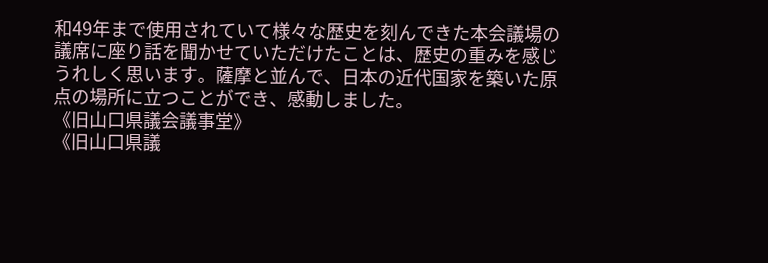和49年まで使用されていて様々な歴史を刻んできた本会議場の議席に座り話を聞かせていただけたことは、歴史の重みを感じうれしく思います。薩摩と並んで、日本の近代国家を築いた原点の場所に立つことができ、感動しました。
《旧山口県議会議事堂》
《旧山口県議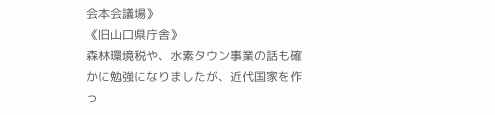会本会議場》
《旧山口県庁舎》
森林環境税や、水素タウン事業の話も確かに勉強になりましたが、近代国家を作っ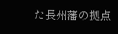た長州藩の拠点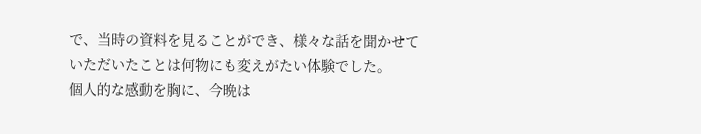で、当時の資料を見ることができ、様々な話を聞かせていただいたことは何物にも変えがたい体験でした。
個人的な感動を胸に、今晩は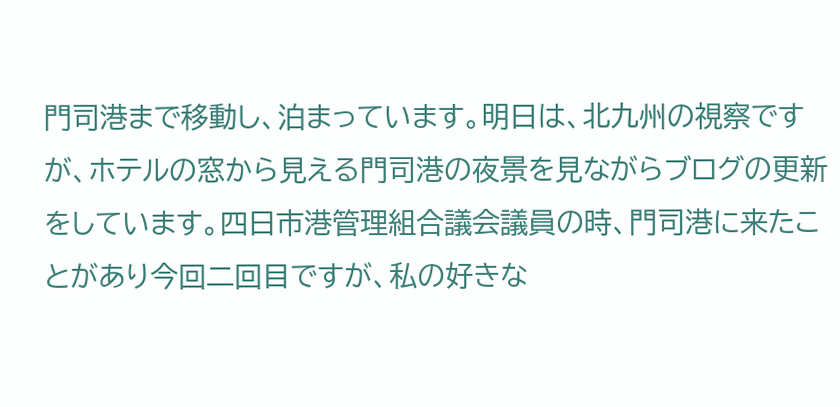門司港まで移動し、泊まっています。明日は、北九州の視察ですが、ホテルの窓から見える門司港の夜景を見ながらブログの更新をしています。四日市港管理組合議会議員の時、門司港に来たことがあり今回二回目ですが、私の好きな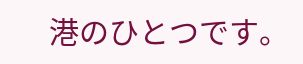港のひとつです。